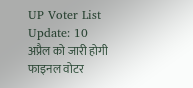UP Voter List Update: 10 अप्रैल को जारी होगी फाइनल वोटर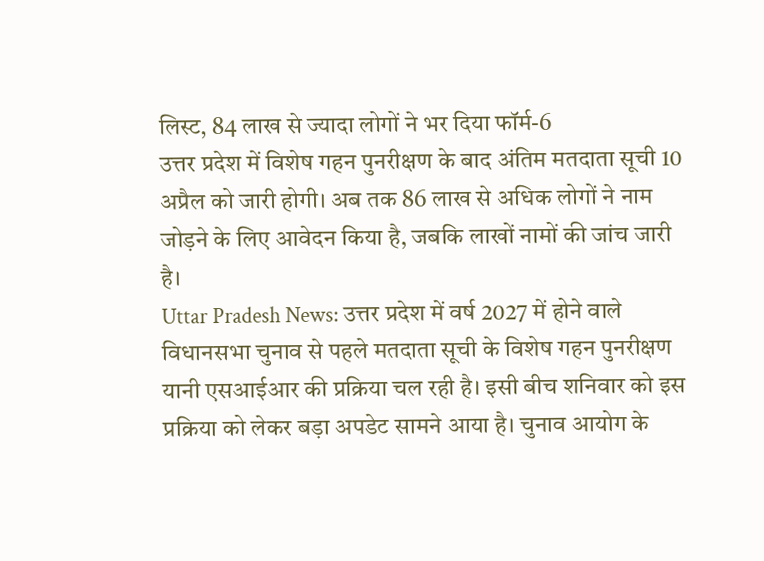लिस्ट, 84 लाख से ज्यादा लोगों ने भर दिया फॉर्म-6
उत्तर प्रदेश में विशेष गहन पुनरीक्षण के बाद अंतिम मतदाता सूची 10 अप्रैल को जारी होगी। अब तक 86 लाख से अधिक लोगों ने नाम जोड़ने के लिए आवेदन किया है, जबकि लाखों नामों की जांच जारी है।
Uttar Pradesh News: उत्तर प्रदेश में वर्ष 2027 में होने वाले विधानसभा चुनाव से पहले मतदाता सूची के विशेष गहन पुनरीक्षण यानी एसआईआर की प्रक्रिया चल रही है। इसी बीच शनिवार को इस प्रक्रिया को लेकर बड़ा अपडेट सामने आया है। चुनाव आयोग के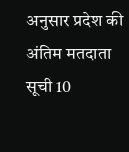अनुसार प्रदेश की अंतिम मतदाता सूची 10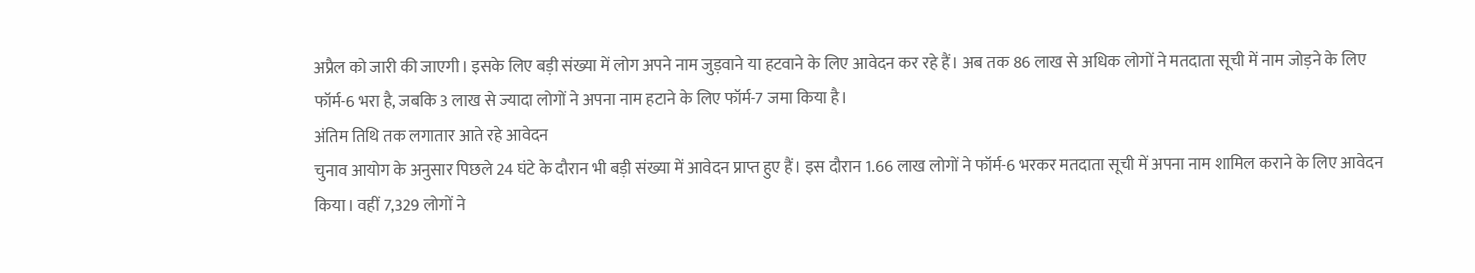अप्रैल को जारी की जाएगी। इसके लिए बड़ी संख्या में लोग अपने नाम जुड़वाने या हटवाने के लिए आवेदन कर रहे हैं। अब तक 86 लाख से अधिक लोगों ने मतदाता सूची में नाम जोड़ने के लिए फॉर्म-6 भरा है, जबकि 3 लाख से ज्यादा लोगों ने अपना नाम हटाने के लिए फॉर्म-7 जमा किया है।
अंतिम तिथि तक लगातार आते रहे आवेदन
चुनाव आयोग के अनुसार पिछले 24 घंटे के दौरान भी बड़ी संख्या में आवेदन प्राप्त हुए हैं। इस दौरान 1.66 लाख लोगों ने फॉर्म-6 भरकर मतदाता सूची में अपना नाम शामिल कराने के लिए आवेदन किया। वहीं 7,329 लोगों ने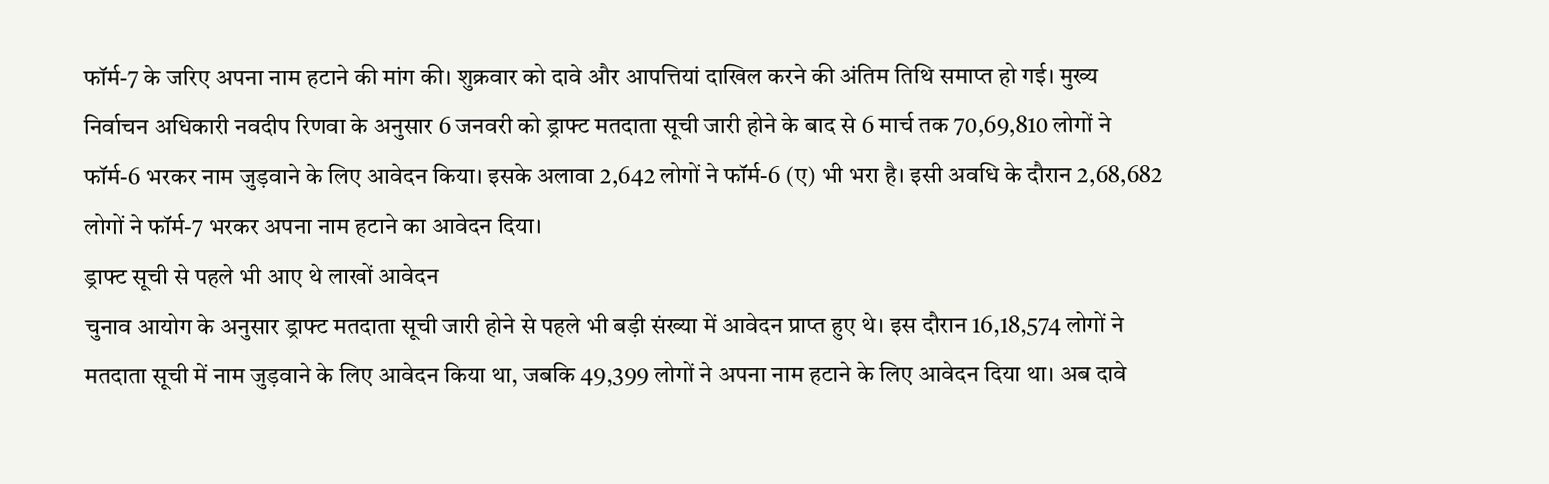फॉर्म-7 के जरिए अपना नाम हटाने की मांग की। शुक्रवार को दावे और आपत्तियां दाखिल करने की अंतिम तिथि समाप्त हो गई। मुख्य निर्वाचन अधिकारी नवदीप रिणवा के अनुसार 6 जनवरी को ड्राफ्ट मतदाता सूची जारी होने के बाद से 6 मार्च तक 70,69,810 लोगों ने फॉर्म-6 भरकर नाम जुड़वाने के लिए आवेदन किया। इसके अलावा 2,642 लोगों ने फॉर्म-6 (ए) भी भरा है। इसी अवधि के दौरान 2,68,682 लोगों ने फॉर्म-7 भरकर अपना नाम हटाने का आवेदन दिया।
ड्राफ्ट सूची से पहले भी आए थे लाखों आवेदन
चुनाव आयोग के अनुसार ड्राफ्ट मतदाता सूची जारी होने से पहले भी बड़ी संख्या में आवेदन प्राप्त हुए थे। इस दौरान 16,18,574 लोगों ने मतदाता सूची में नाम जुड़वाने के लिए आवेदन किया था, जबकि 49,399 लोगों ने अपना नाम हटाने के लिए आवेदन दिया था। अब दावे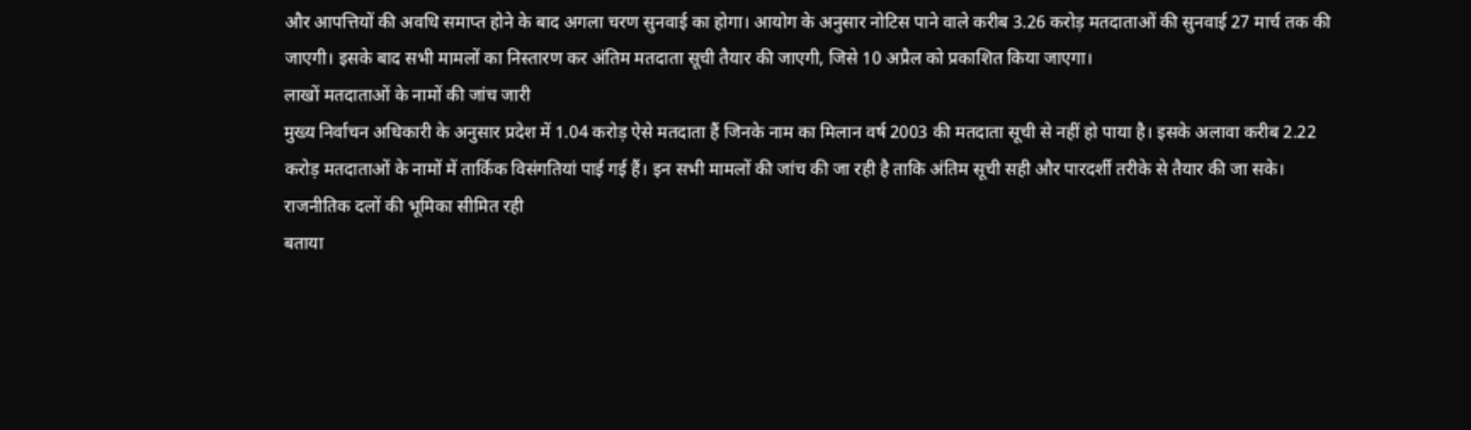और आपत्तियों की अवधि समाप्त होने के बाद अगला चरण सुनवाई का होगा। आयोग के अनुसार नोटिस पाने वाले करीब 3.26 करोड़ मतदाताओं की सुनवाई 27 मार्च तक की जाएगी। इसके बाद सभी मामलों का निस्तारण कर अंतिम मतदाता सूची तैयार की जाएगी, जिसे 10 अप्रैल को प्रकाशित किया जाएगा।
लाखों मतदाताओं के नामों की जांच जारी
मुख्य निर्वाचन अधिकारी के अनुसार प्रदेश में 1.04 करोड़ ऐसे मतदाता हैं जिनके नाम का मिलान वर्ष 2003 की मतदाता सूची से नहीं हो पाया है। इसके अलावा करीब 2.22 करोड़ मतदाताओं के नामों में तार्किक विसंगतियां पाई गई हैं। इन सभी मामलों की जांच की जा रही है ताकि अंतिम सूची सही और पारदर्शी तरीके से तैयार की जा सके।
राजनीतिक दलों की भूमिका सीमित रही
बताया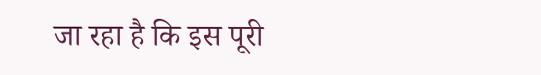जा रहा है कि इस पूरी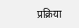प्रक्रिया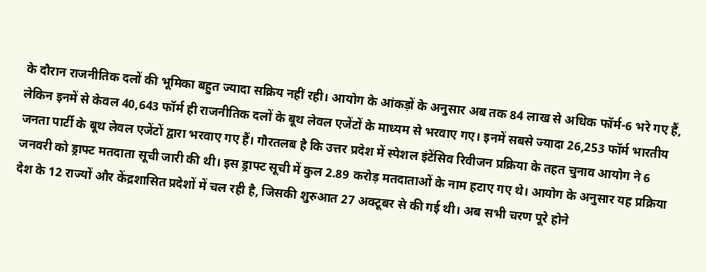के दौरान राजनीतिक दलों की भूमिका बहुत ज्यादा सक्रिय नहीं रही। आयोग के आंकड़ों के अनुसार अब तक 84 लाख से अधिक फॉर्म-6 भरे गए हैं, लेकिन इनमें से केवल 40,643 फॉर्म ही राजनीतिक दलों के बूथ लेवल एजेंटों के माध्यम से भरवाए गए। इनमें सबसे ज्यादा 26,253 फॉर्म भारतीय जनता पार्टी के बूथ लेवल एजेंटों द्वारा भरवाए गए हैं। गौरतलब है कि उत्तर प्रदेश में स्पेशल इंटेंसिव रिवीजन प्रक्रिया के तहत चुनाव आयोग ने 6 जनवरी को ड्राफ्ट मतदाता सूची जारी की थी। इस ड्राफ्ट सूची में कुल 2.89 करोड़ मतदाताओं के नाम हटाए गए थे। आयोग के अनुसार यह प्रक्रिया देश के 12 राज्यों और केंद्रशासित प्रदेशों में चल रही है, जिसकी शुरुआत 27 अक्टूबर से की गई थी। अब सभी चरण पूरे होने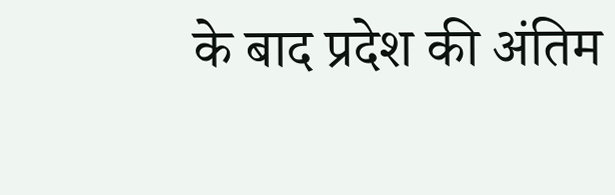के बाद प्रदेश की अंतिम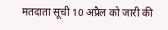मतदाता सूची 10 अप्रैल को जारी की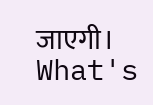जाएगी।
What's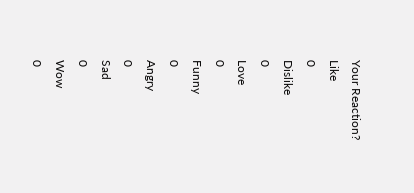Your Reaction?
Like
0
Dislike
0
Love
0
Funny
0
Angry
0
Sad
0
Wow
0